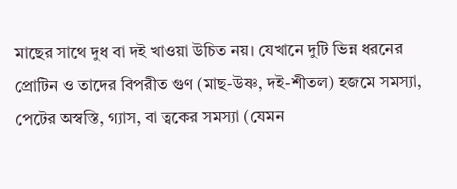মাছের সাথে দুধ বা দই খাওয়া উচিত নয়। যেখানে দুটি ভিন্ন ধরনের প্রোটিন ও তাদের বিপরীত গুণ (মাছ-উষ্ণ, দই-শীতল) হজমে সমস্যা, পেটের অস্বস্তি, গ্যাস, বা ত্বকের সমস্যা (যেমন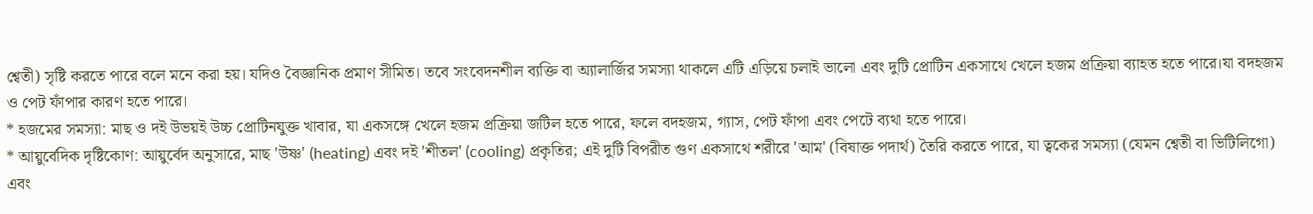শ্বেতী) সৃষ্টি করতে পারে বলে মনে করা হয়। যদিও বৈজ্ঞানিক প্রমাণ সীমিত। তবে সংবেদনশীল ব্যক্তি বা অ্যালার্জির সমস্যা থাকলে এটি এড়িয়ে চলাই ভালো এবং দুটি প্রোটিন একসাথে খেলে হজম প্রক্রিয়া ব্যাহত হতে পারে।যা বদহজম ও পেট ফাঁপার কারণ হতে পারে।
* হজমের সমস্যা: মাছ ও দই উভয়ই উচ্চ প্রোটিনযুক্ত খাবার, যা একসঙ্গে খেলে হজম প্রক্রিয়া জটিল হতে পারে, ফলে বদহজম, গ্যাস, পেট ফাঁপা এবং পেটে ব্যথা হতে পারে।
* আয়ুর্বেদিক দৃষ্টিকোণ: আয়ুর্বেদ অনুসারে, মাছ 'উষ্ণ' (heating) এবং দই 'শীতল' (cooling) প্রকৃতির; এই দুটি বিপরীত গুণ একসাথে শরীরে 'আম' (বিষাক্ত পদার্থ) তৈরি করতে পারে, যা ত্বকের সমস্যা (যেমন শ্বেতী বা ভিটিলিগো) এবং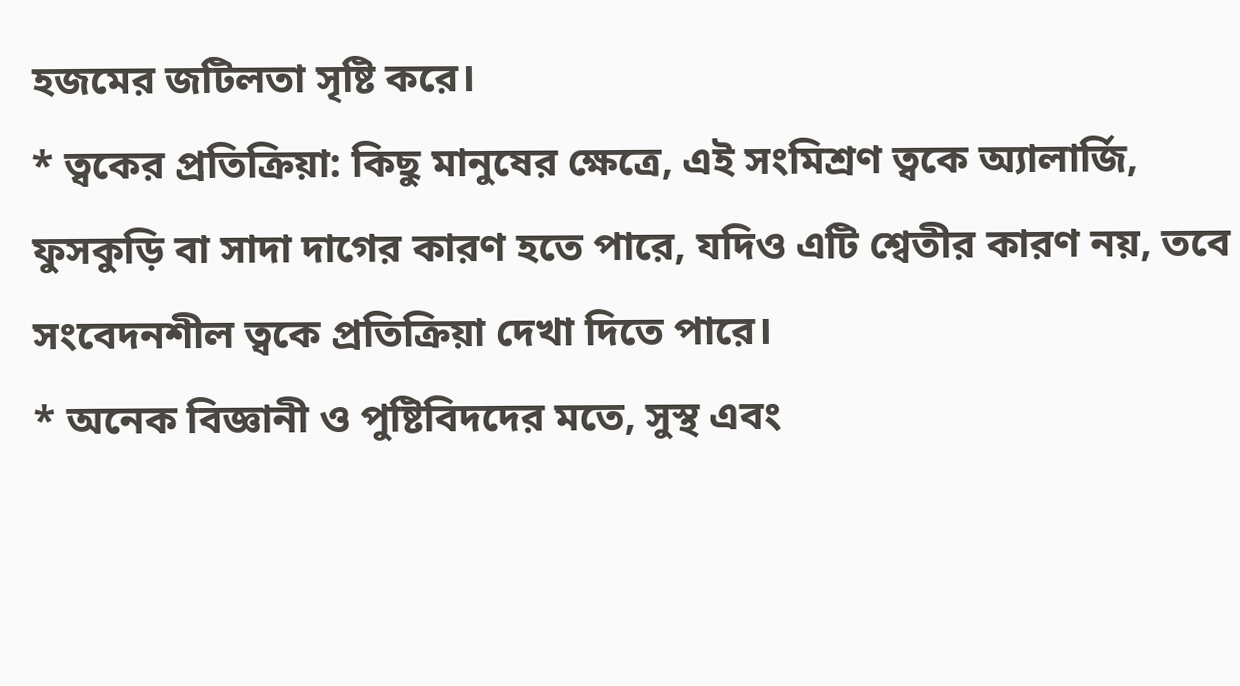হজমের জটিলতা সৃষ্টি করে।
* ত্বকের প্রতিক্রিয়া: কিছু মানুষের ক্ষেত্রে, এই সংমিশ্রণ ত্বকে অ্যালার্জি, ফুসকুড়ি বা সাদা দাগের কারণ হতে পারে, যদিও এটি শ্বেতীর কারণ নয়, তবে সংবেদনশীল ত্বকে প্রতিক্রিয়া দেখা দিতে পারে।
* অনেক বিজ্ঞানী ও পুষ্টিবিদদের মতে, সুস্থ এবং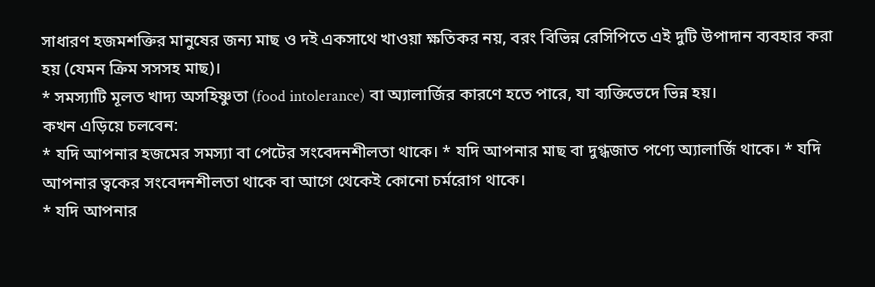সাধারণ হজমশক্তির মানুষের জন্য মাছ ও দই একসাথে খাওয়া ক্ষতিকর নয়, বরং বিভিন্ন রেসিপিতে এই দুটি উপাদান ব্যবহার করা হয় (যেমন ক্রিম সসসহ মাছ)।
* সমস্যাটি মূলত খাদ্য অসহিষ্ণুতা (food intolerance) বা অ্যালার্জির কারণে হতে পারে, যা ব্যক্তিভেদে ভিন্ন হয়।
কখন এড়িয়ে চলবেন:
* যদি আপনার হজমের সমস্যা বা পেটের সংবেদনশীলতা থাকে। * যদি আপনার মাছ বা দুগ্ধজাত পণ্যে অ্যালার্জি থাকে। * যদি আপনার ত্বকের সংবেদনশীলতা থাকে বা আগে থেকেই কোনো চর্মরোগ থাকে।
* যদি আপনার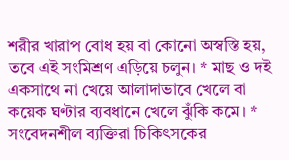শরীর খারাপ বোধ হয় বা কোনো অস্বস্তি হয়, তবে এই সংমিশ্রণ এড়িয়ে চলুন। * মাছ ও দই একসাথে না খেয়ে আলাদাভাবে খেলে বা কয়েক ঘণ্টার ব্যবধানে খেলে ঝুঁকি কমে। * সংবেদনশীল ব্যক্তিরা চিকিৎসকের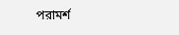পরামর্শ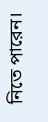নিতে পারেন।